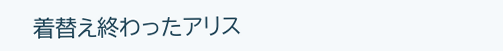着替え終わったアリス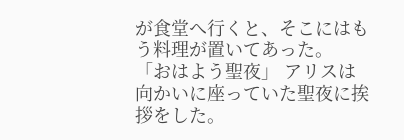が食堂へ行くと、そこにはもう料理が置いてあった。 「おはよう聖夜」 アリスは向かいに座っていた聖夜に挨拶をした。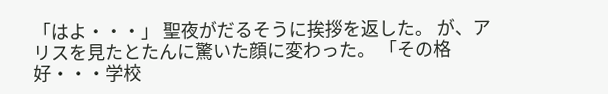「はよ・・・」 聖夜がだるそうに挨拶を返した。 が、アリスを見たとたんに驚いた顔に変わった。 「その格好・・・学校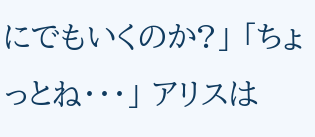にでもいくのか?」 「ちょっとね・・・」 アリスは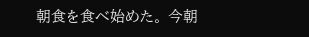朝食を食べ始めた。 今朝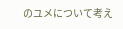のユメについて考え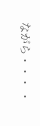ながら・・・ ・